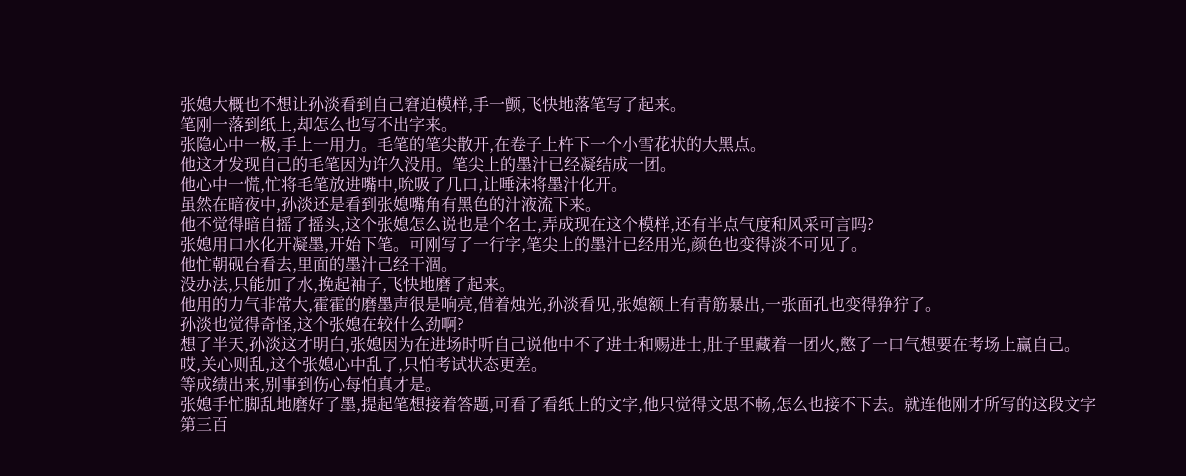张媳大概也不想让孙淡看到自己窘迫模样,手一颤,飞快地落笔写了起来。
笔刚一落到纸上,却怎么也写不出字来。
张隐心中一极,手上一用力。毛笔的笔尖散开,在卷子上杵下一个小雪花状的大黑点。
他这才发现自己的毛笔因为许久没用。笔尖上的墨汁已经凝结成一团。
他心中一慌,忙将毛笔放进嘴中,吮吸了几口,让唾沫将墨汁化开。
虽然在暗夜中,孙淡还是看到张媳嘴角有黑色的汁液流下来。
他不觉得暗自摇了摇头,这个张媳怎么说也是个名士,弄成现在这个模样,还有半点气度和风采可言吗?
张媳用口水化开凝墨,开始下笔。可刚写了一行字,笔尖上的墨汁已经用光,颜色也变得淡不可见了。
他忙朝砚台看去,里面的墨汁己经干涸。
没办法,只能加了水,挽起袖子,飞快地磨了起来。
他用的力气非常大,霍霍的磨墨声很是响亮,借着烛光,孙淡看见,张媳额上有青筋暴出,一张面孔也变得狰狞了。
孙淡也觉得奇怪,这个张媳在较什么劲啊?
想了半天,孙淡这才明白,张媳因为在进场时听自己说他中不了进士和赐进士,肚子里藏着一团火,憋了一口气想要在考场上赢自己。
哎,关心则乱,这个张媳心中乱了,只怕考试状态更差。
等成绩出来,别事到伤心每怕真才是。
张媳手忙脚乱地磨好了墨,提起笔想接着答题,可看了看纸上的文字,他只觉得文思不畅,怎么也接不下去。就连他刚才所写的这段文字
第三百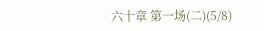六十章 第一场(二)(5/8)